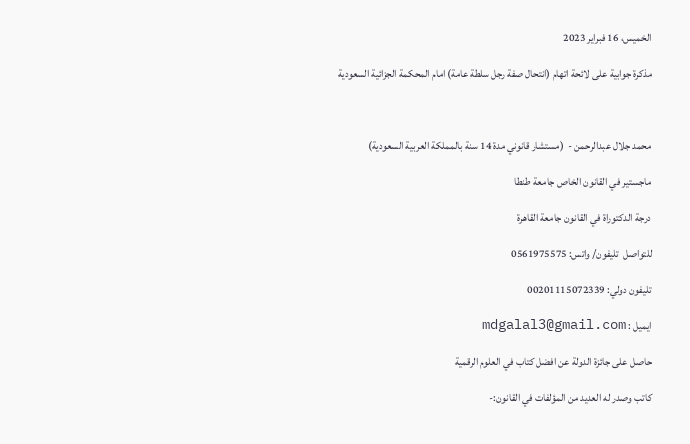الخميس، 16 فبراير 2023

مذكرة جوابية على لائحة اتهام (انتحال صفة رجل سلطة عامة) امام المحكمة الجزائية السعودية



محمد جلال عبدالرحمن -  (مستشار قانوني مدة 14 سنة بالمملكة العربية السعودية)

ماجستير في القانون الخاص جامعة طنطا

درجة الدكتوراة في القانون جامعة القاهرة

للتواصل  تليفون/ واتس: 0561975575

تليفون دولي: 00201115072339

ايميل : mdgalal3@gmail.com

حاصل على جائزة الدولة عن افضل كتاب في العلوم الرقمية

كاتب وصدر له العديد من المؤلفات في القانون:-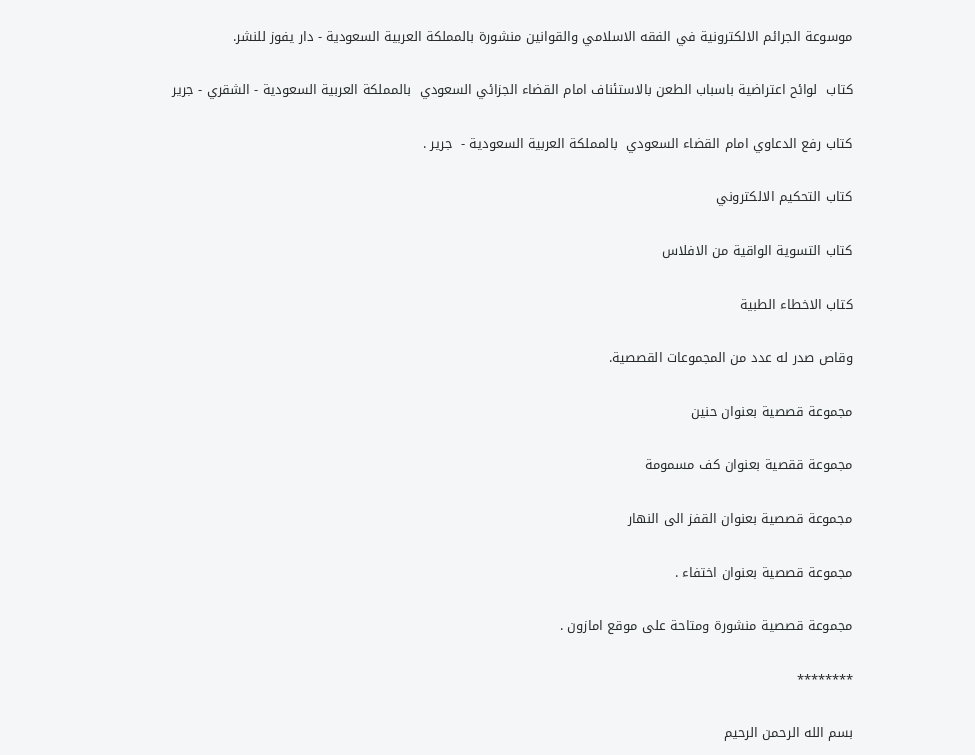موسوعة الجرائم الالكترونية في الفقه الاسلامي والقوانين منشورة بالمملكة العربية السعودية - دار يفوز للنشر.

كتاب  لوائح اعتراضية باسباب الطعن بالاستئناف امام القضاء الجزائي السعودي  بالمملكة العربية السعودية - الشقري - جرير

كتاب رفع الدعاوي امام القضاء السعودي  بالمملكة العربية السعودية -  جرير .

كتاب التحكيم الالكتروني

كتاب التسوية الواقية من الافلاس

كتاب الاخطاء الطبية

وقاص صدر له عدد من المجموعات القصصية.

مجموعة قصصية بعنوان حنين

مجموعة ققصية بعنوان كف مسمومة

مجموعة قصصية بعنوان القفز الى النهار

مجموعة قصصية بعنوان اختفاء .

مجموعة قصصية منشورة ومتاحة على موقع امازون .

********

بسم الله الرحمن الرحيم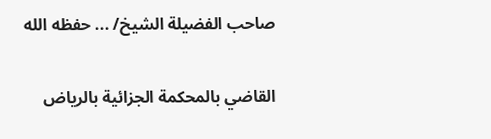صاحب الفضيلة الشيخ/ ... حفظه الله

القاضي بالمحكمة الجزائية بالرياض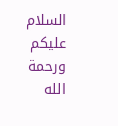السلام عليكم ورحمة الله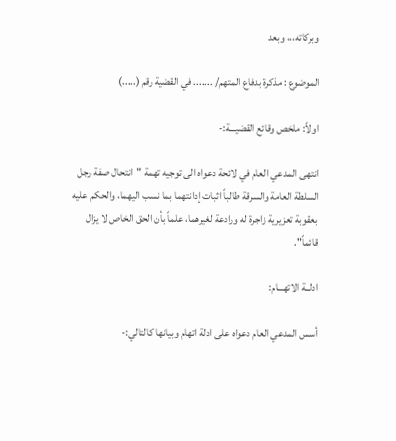وبركاته،،، وبعد

الموضوع : مذكرة بدفاع المتهم/ ....... في القضية رقم (.....)

اولاً: ملخص وقائع القضيـــة:-

انتهى المدعي العام في لائحة دعواه الى توجيه تهمة "انتحال صفة رجل السلطة العامة والسرقة طالباً اثبات إدانتهما بما نسب اليهما، والحكم عليه بعقوبة تعزيرية زاجرة له ورادعة لغيرهما، علماً بأن الحق الخاص لا يزال قائماً".

ادلــة الاتهـــام:

أسس المدعي العام دعواه على ادلة اتهام وبيانها كالتالي:-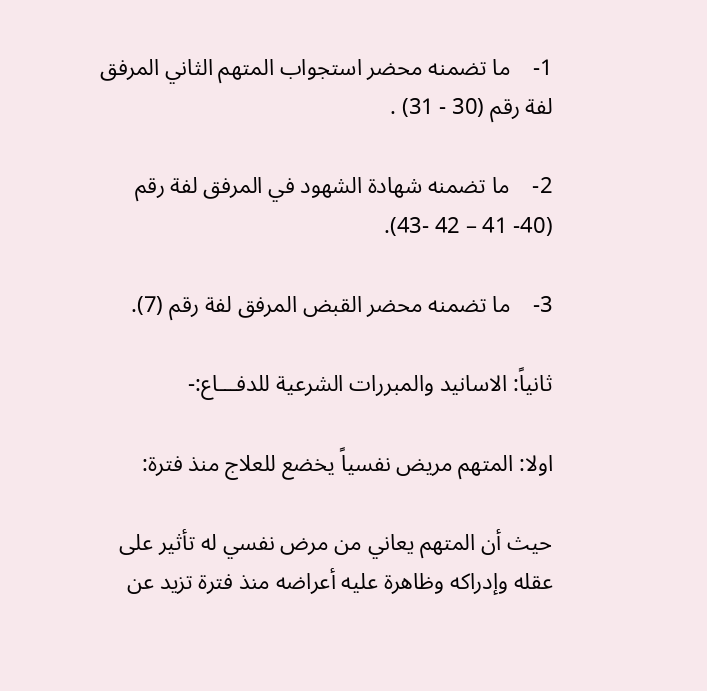1-    ما تضمنه محضر استجواب المتهم الثاني المرفق لفة رقم (30 - 31) .

2-    ما تضمنه شهادة الشهود في المرفق لفة رقم (40- 41 – 42 -43).

3-    ما تضمنه محضر القبض المرفق لفة رقم (7).

ثانياً: الاسانيد والمبررات الشرعية للدفـــاع:-

اولا: المتهم مريض نفسياً يخضع للعلاج منذ فترة:

حيث أن المتهم يعاني من مرض نفسي له تأثير على عقله وإدراكه وظاهرة عليه أعراضه منذ فترة تزيد عن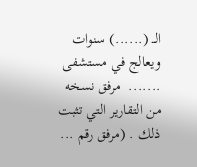الــ (......) سنوات ويعالج في مستشفى .......  مرفق نسخه من التقارير التي تثبت ذلك . (مرفق رقم ...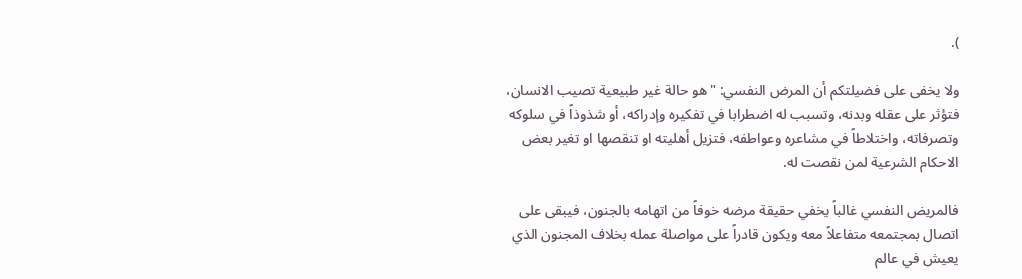).

ولا يخفى على فضيلتكم أن المرض النفسي: "هو حالة غير طبيعية تصيب الانسان، فتؤثر على عقله وبدنه، وتسبب له اضطرابا في تفكيره وإدراكه، أو شذوذاً في سلوكه وتصرفاته، واختلاطاً في مشاعره وعواطفه، فتزيل أهليته او تنقصها او تغير بعض الاحكام الشرعية لمن نقصت له.

فالمريض النفسي غالباً يخفي حقيقة مرضه خوفاً من اتهامه بالجنون، فيبقى على اتصال بمجتمعه متفاعلاً معه ويكون قادراً على مواصلة عمله بخلاف المجنون الذي يعيش في عالم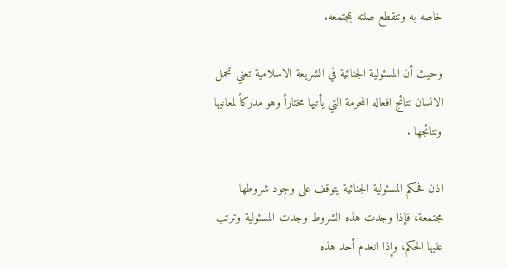خاصه به وتنقطع صلته بمجتمعه.

وحيث أن المسئولية الجنائية في الشريعة الاسلامية تعني تحمل الانسان نتائج افعاله المحرمة التي يأتيها مختاراً وهو مدركاً لمعانيها ونتائجها .

اذن فحكم المسئولية الجنائية يتوقف على وجود شروطها مجتمعة، فإذا وجدت هذه الشروط وجدت المسئولية وترتب عليها الحكم، وإذا انعدم أحد هذه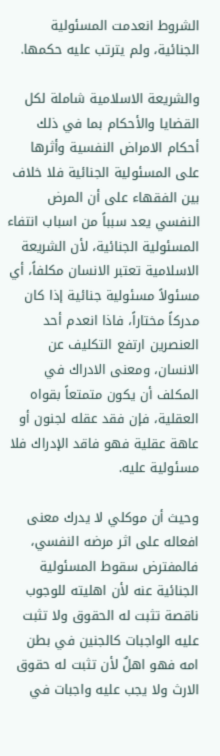الشروط انعدمت المسئولية الجنائية، ولم يترتب عليه حكمها.

والشريعة الاسلامية شاملة لكل القضايا والأحكام بما في ذلك أحكام الامراض النفسية وأثرها على المسئولية الجنائية فلا خلاف بين الفقهاء على أن المرض النفسي يعد سبباً من اسباب انتفاء المسئولية الجنائية، لأن الشريعة الاسلامية تعتبر الانسان مكلفاً، أي مسئولاً مسئولية جنائية إذا كان مدركاً مختاراً، فاذا انعدم أحد العنصرين ارتفع التكليف عن الانسان، ومعنى الادراك في المكلف أن يكون متمتعاً بقواه العقلية، فإن فقد عقله لجنون أو عاهة عقلية فهو فاقد الإدراك فلا مسئولية عليه.

وحيث أن موكلي لا يدرك معنى افعاله على اثر مرضه النفسي، فالمفترض سقوط المسئولية الجنائية عنه لأن اهليته للوجوب ناقصة تثبت له الحقوق ولا تثبت عليه الواجبات كالجنين في بطن امه فهو اهلٌ لأن تثبت له حقوق الارث ولا يجب عليه واجبات في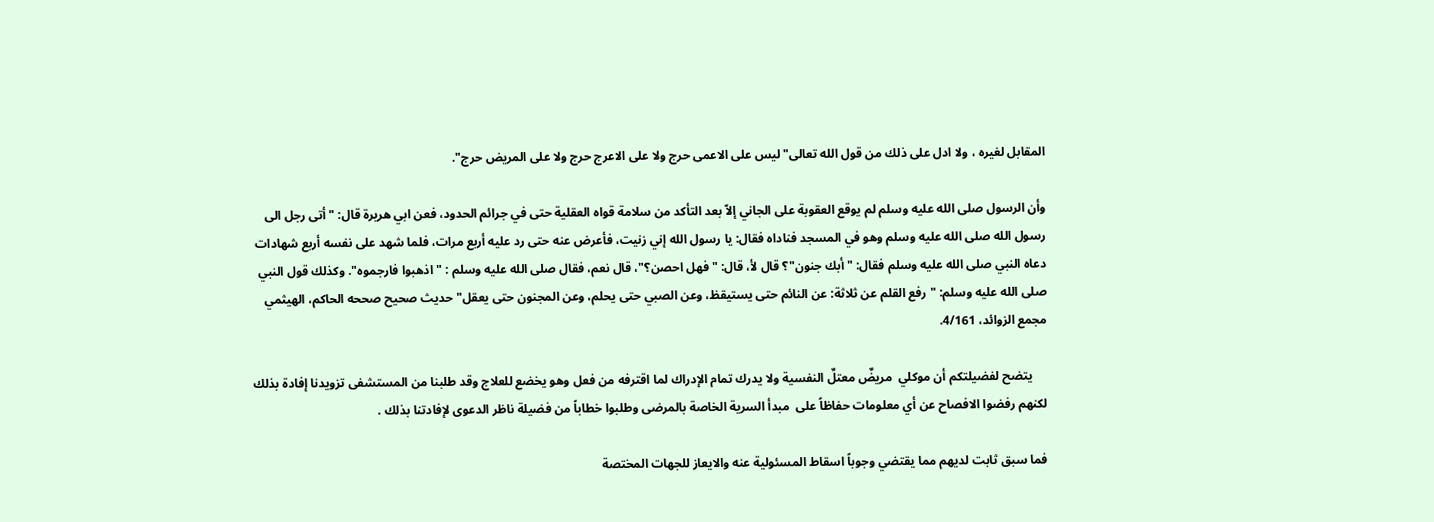المقابل لغيره ، ولا ادل على ذلك من قول الله تعالى"ليس على الاعمى حرج ولا على الاعرج حرج ولا على المريض حرج".

وأن الرسول صلى الله عليه وسلم لم يوقع العقوبة على الجاني إلاّ بعد التأكد من سلامة قواه العقلية حتى في جرائم الحدود، فعن ابي هريرة قال: "أتى رجل الى رسول الله صلى الله عليه وسلم وهو في المسجد فناداه فقال: يا رسول الله إني زنيت، فأعرض عنه حتى رد عليه أربع مرات، فلما شهد على نفسه أربع شهادات دعاه النبي صلى الله عليه وسلم فقال: "أبك جنون"؟ قال لأ، قال: "فهل احصن؟"، قال نعم، فقال صلى الله عليه وسلم : "اذهبوا فارجموه". وكذلك قول النبي صلى الله عليه وسلم: "رفع القلم عن ثلاثة: عن النائم حتى يستيقظ، وعن الصبي حتى يحلم، وعن المجنون حتى يعقل" حديث صحيح صححه الحاكم، الهيثمي مجمع الزوائد، 4/161.

     يتضح لفضيلتكم أن موكلي  مريضٌ معتلٌ النفسية ولا يدرك تمام الإدراك لما اقترفه من فعل وهو يخضع للعلاج وقد طلبنا من المستشفى تزويدنا إفادة بذلك لكنهم رفضوا الافصاح عن أي معلومات حفاظاً على  مبدأ السرية الخاصة بالمرضى وطلبوا خطاباً من فضيلة ناظر الدعوى لإفادتنا بذلك .

فما سبق ثابت لديهم مما يقتضي وجوباً اسقاط المسئولية عنه والايعاز للجهات المختصة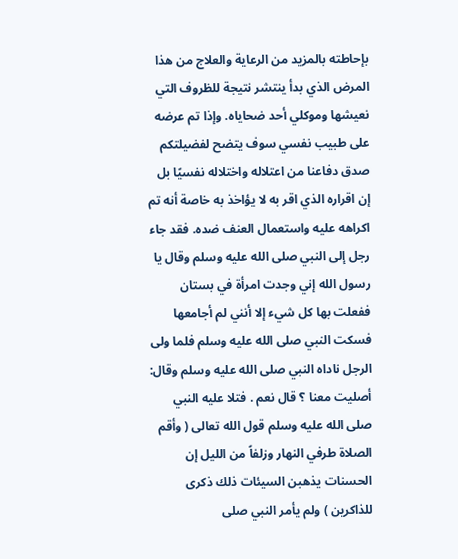بإحاطته بالمزيد من الرعاية والعلاج من هذا المرض الذي بدأ ينتشر نتيجة للظروف التي نعيشها وموكلي أحد ضحاياه. وإذا تم عرضه على طبيب نفسي سوف يتضح لفضيلتكم صدق دفاعنا من اعتلاله واختلاله نفسيًا بل إن اقراره الذي اقر به لا يؤاخذ به خاصة أنه تم اكراهه عليه واستعمال العنف ضده. فقد جاء رجل إلى النبي صلى الله عليه وسلم وقال يا رسول الله إني وجدت امرأة في بستان ففعلت بها كل شيء إلا أنني لم أجامعها فسكت النبي صلى الله عليه وسلم فلما ولى الرجل ناداه النبي صلى الله عليه وسلم وقال: أصليت معنا ؟ قال نعم . فتلا عليه النبي صلى الله عليه وسلم قول الله تعالى ( وأقم الصلاة طرفي النهار وزلفاً من الليل إن الحسنات يذهبن السيئات ذلك ذكرى للذاكرين ) ولم يأمر النبي صلى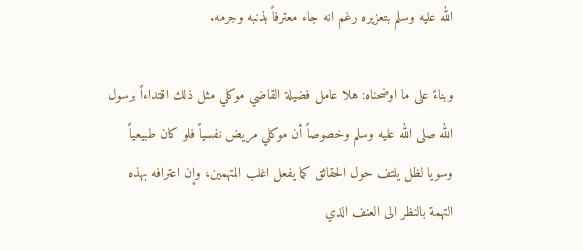الله عليه وسلم بتعزيره رغم انه جاء معترفاً بذنبه وجرمه.

وبناءً على ما اوضحناه: هلا عامل فضيلة القاضي موكلي مثل ذلك اقتداءاً برسول الله صلى الله عليه وسلم وخصوصاً أن موكلي مريض نفسياً فلو كان طبيعياً وسويا لظل يلتف حول الحقائق كما يفعل اغلب المتهمين، وإن اعترافه بهذه التهمة بالنظر الى العنف الذي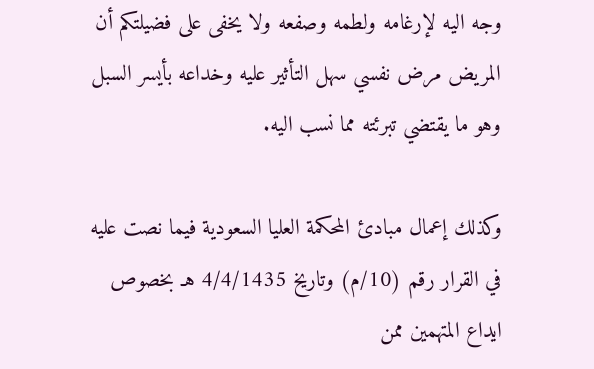وجه اليه لإرغامه ولطمه وصفعه ولا يخفى على فضيلتكم أن المريض مرض نفسي سهل التأثير عليه وخداعه بأيسر السبل وهو ما يقتضي تبرئته مما نسب اليه.

وكذلك إعمال مبادئ المحكمة العليا السعودية فيما نصت عليه في القرار رقم (10/م) وتاريخ 4/4/1435 هـ بخصوص ايداع المتهمين ممن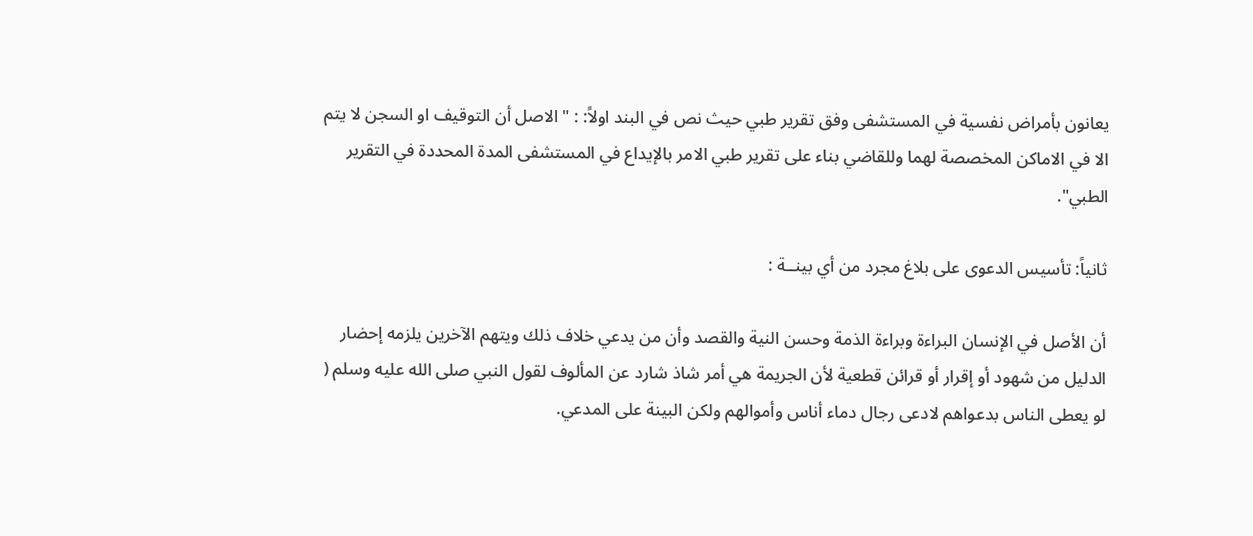يعانون بأمراض نفسية في المستشفى وفق تقرير طبي حيث نص في البند اولاً: : "الاصل أن التوقيف او السجن لا يتم الا في الاماكن المخصصة لهما وللقاضي بناء على تقرير طبي الامر بالإيداع في المستشفى المدة المحددة في التقرير الطبي".

ثانياً: تأسيس الدعوى على بلاغ مجرد من أي بينــة :

أن الأصل في الإنسان البراءة وبراءة الذمة وحسن النية والقصد وأن من يدعي خلاف ذلك ويتهم الآخرين يلزمه إحضار الدليل من شهود أو إقرار أو قرائن قطعية لأن الجريمة هي أمر شاذ شارد عن المألوف لقول النبي صلى الله عليه وسلم ( لو يعطى الناس بدعواهم لادعى رجال دماء أناس وأموالهم ولكن البينة على المدعي.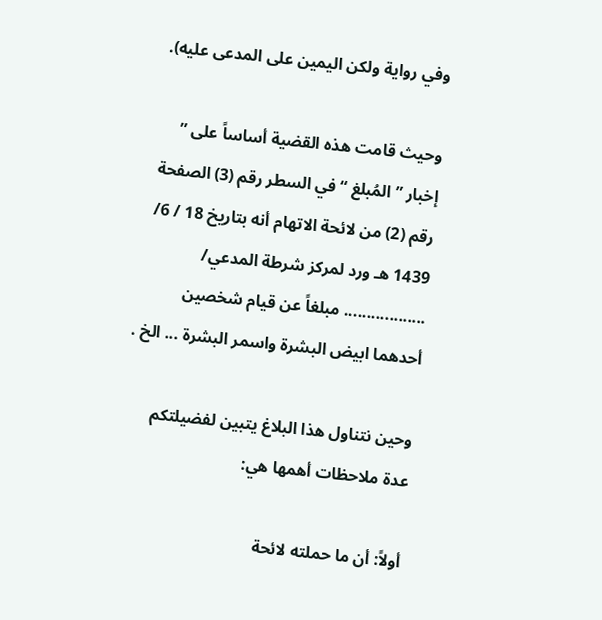وفي رواية ولكن اليمين على المدعى عليه).

وحيث قامت هذه القضية أساساً على ” إخبار ” المُبلغ “ في السطر رقم (3) الصفحة رقم (2) من لائحة الاتهام أنه بتاريخ 18 / 6/ 1439 هـ ورد لمركز شرطة المدعي/ .................. مبلغاً عن قيام شخصين أحدهما ابيض البشرة واسمر البشرة ... الخ .

وحين نتناول هذا البلاغ يتبين لفضيلتكم عدة ملاحظات أهمها هي:

أولاً: أن ما حملته لائحة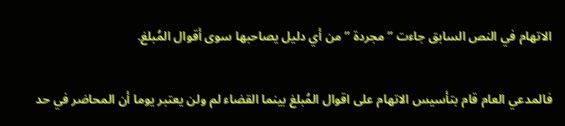الاتهام في النص السابق جاءت ” مجردة ” من أي دليل يصاحبها سوى أقوال المُبلغ.

فالمدعي العام قام بتأسيس الاتهام على اقوال المُبلغ بينما القضاء لم ولن يعتبر يوما أن المحاضر في حد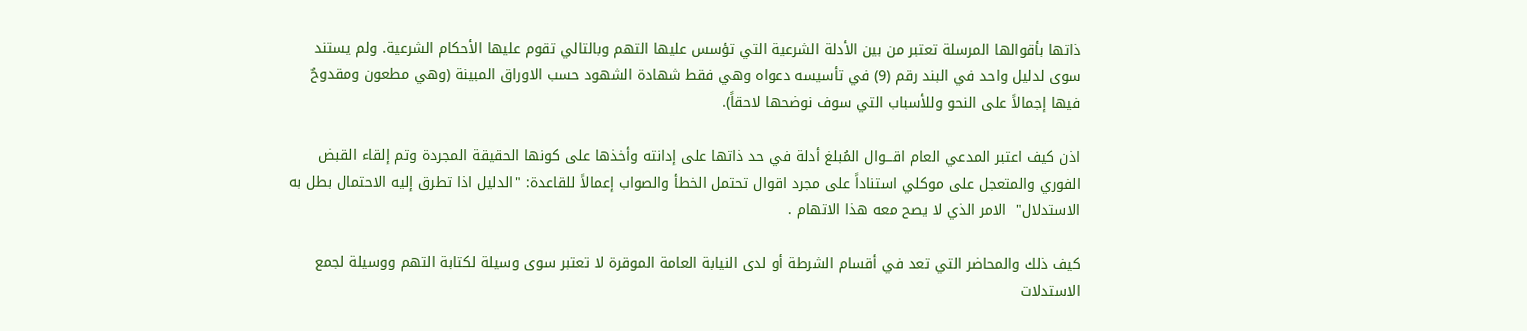ذاتها بأقوالها المرسلة تعتبر من بين الأدلة الشرعية التي تؤسس عليها التهم وبالتالي تقوم عليها الأحكام الشرعية. ولم يستند سوى لدليل واحد في البند رقم (9) في تأسيسه دعواه وهي فقط شهادة الشهود حسب الاوراق المبينة (وهي مطعون ومقدوحٌ فيها إجمالاً على النحو وللأسباب التي سوف نوضحها لاحقاً).

اذن كيف اعتبر المدعي العام اقـــوال المُبلغ أدلة في حد ذاتها على إدانته وأخذها على كونها الحقيقة المجردة وتم إلقاء القبض الفوري والمتعجل على موكلي استناداً على مجرد اقوال تحتمل الخطأ والصواب إعمالاً للقاعدة: "الدليل اذا تطرق إليه الاحتمال بطل به الاستدلال"  الامر الذي لا يصح معه هذا الاتهام .

كيف ذلك والمحاضر التي تعد في أقسام الشرطة أو لدى النيابة العامة الموقرة لا تعتبر سوى وسيلة لكتابة التهم ووسيلة لجمع الاستدلات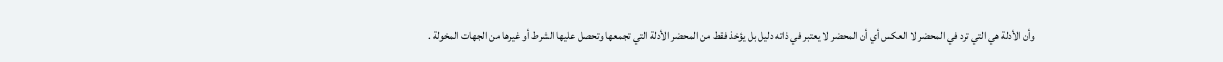وأن الأدلة هي التي ترد في المحضر لا العكس أي أن المحضر لا يعتبر في ذاته دليل بل يؤخذ فقط من المحضر الأدلة التي تجمعها وتحصل عليها الشرط أو غيرها من الجهات المخولة .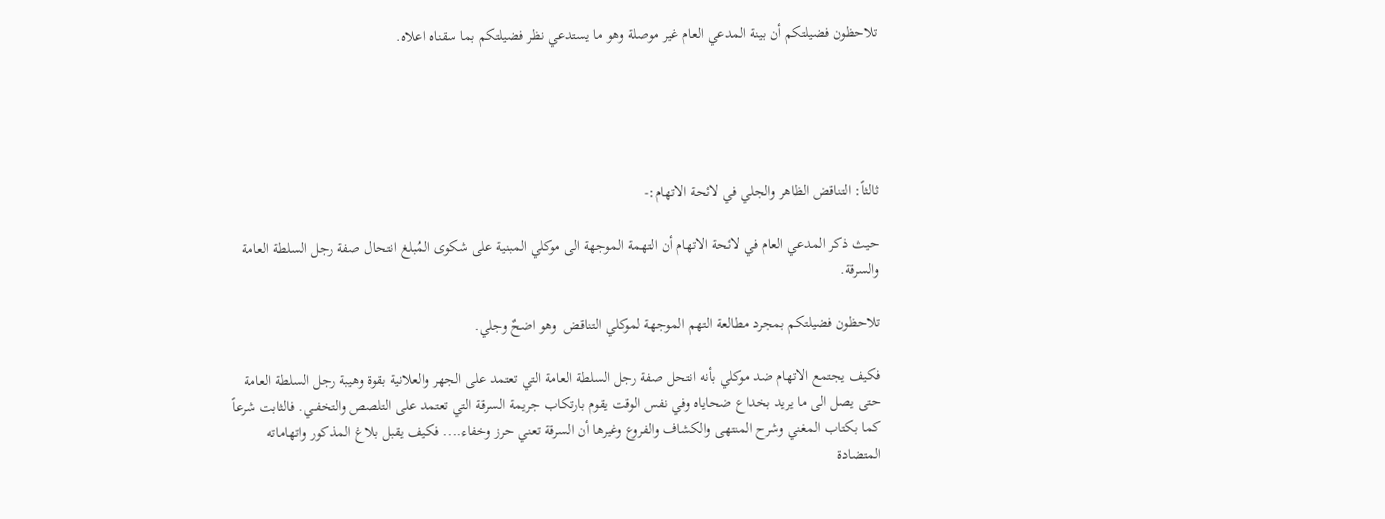تلاحظون فضيلتكم أن بينة المدعي العام غير موصلة وهو ما يستدعي نظر فضيلتكم بما سقناه اعلاه.





ثالثاً: التناقض الظاهر والجلي في لائحة الاتهام:-

حيث ذكر المدعي العام في لائحة الاتهام أن التهمة الموجهة الى موكلي المبنية على شكوى المُبلغ انتحال صفة رجل السلطة العامة والسرقة.

تلاحظون فضيلتكم بمجرد مطالعة التهم الموجهة لموكلي التناقض  وهو اضحٌ وجلي.

فكيف يجتمع الاتهام ضد موكلي بأنه انتحل صفة رجل السلطة العامة التي تعتمد على الجهر والعلانية بقوة وهيبة رجل السلطة العامة حتى يصل الى ما يريد بخداع ضحاياه وفي نفس الوقت يقوم بارتكاب جريمة السرقة التي تعتمد على التلصص والتخفــي. فالثابت شرعاً كما بكتاب المغني وشرح المنتهى والكشاف والفروع وغيرها أن السرقة تعني حرز وخفاء.... فكيف يقبل بلاغ المذكور واتهاماته المتضادة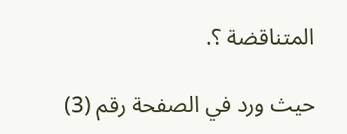المتناقضة ؟.

حيث ورد في الصفحة رقم (3)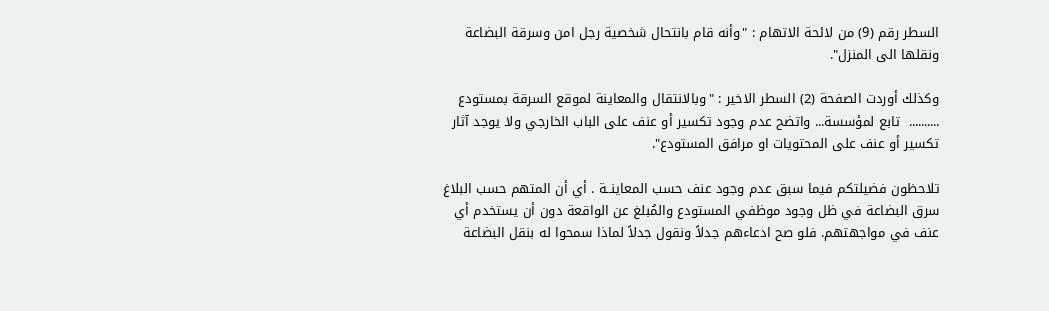السطر رقم (9) من لائحة الاتهام : "وأنه قام بانتحال شخصية رجل امن وسرقة البضاعة ونقلها الى المنزل".

وكذلك أوردت الصفحة (2) السطر الاخير : "وبالانتقال والمعاينة لموقع السرقة بمستودع ..........  تابع لمؤسسة... واتضح عدم وجود تكسير أو عنف على الباب الخارجي ولا يوجد آثار تكسير أو عنف على المحتويات او مرافق المستودع".

تلاحظون فضيلتكم فيما سبق عدم وجود عنف حسب المعاينــة . أي أن المتهم حسب البلاغ سرق البضاعة في ظل وجود موظفي المستودع والمُبلغ عن الواقعة دون أن يستخدم أي عنف في مواجهتهم. فلو صح ادعاءهم جدلاً ونقول جدلاً لماذا سمحوا له بنقل البضاعة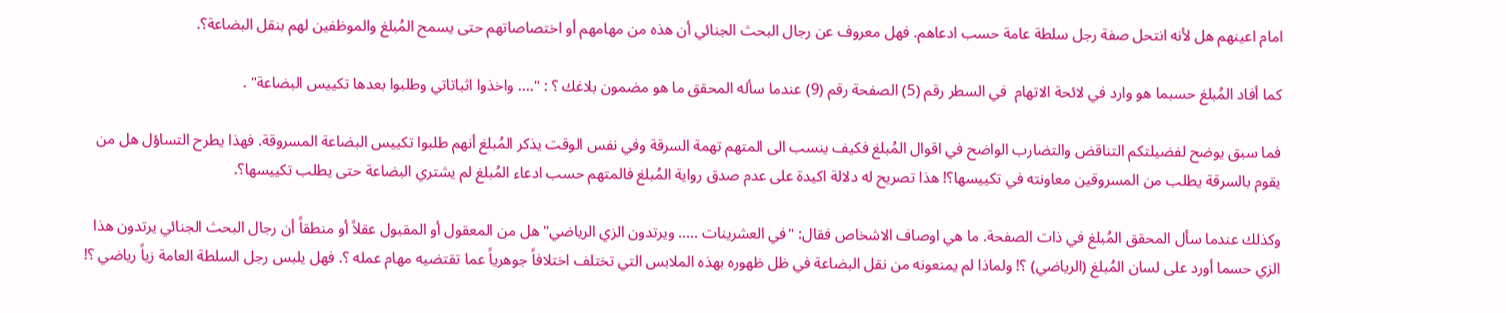امام اعينهم هل لأنه انتحل صفة رجل سلطة عامة حسب ادعاهم. فهل معروف عن رجال البحث الجنائي أن هذه من مهامهم أو اختصاصاتهم حتى يسمح المُبلغ والموظفين لهم بنقل البضاعة؟.

كما أفاد المُبلغ حسبما هو وارد في لائحة الاتهام  في السطر رقم (5) الصفحة رقم (9) عندما سأله المحقق ما هو مضمون بلاغك ؟ : ".... واخذوا اثباتاتي وطلبوا بعدها تكييس البضاعة" .

فما سبق يوضح لفضيلتكم التناقض والتضارب الواضح في اقوال المُبلغ فكيف ينسب الى المتهم تهمة السرقة وفي نفس الوقت يذكر المُبلغ أنهم طلبوا تكييس البضاعة المسروقة. فهذا يطرح التساؤل هل من يقوم بالسرقة يطلب من المسروقين معاونته في تكييسها؟! هذا تصريح له دلالة اكيدة على عدم صدق رواية المُبلغ فالمتهم حسب ادعاء المُبلغ لم يشتري البضاعة حتى يطلب تكييسها؟.

وكذلك عندما سأل المحقق المُبلغ في ذات الصفحة. ما هي اوصاف الاشخاص فقال: "في العشرينات ..... ويرتدون الزي الرياضي" هل من المعقول أو المقبول عقلاً أو منطقاً أن رجال البحث الجنائي يرتدون هذا الزي حسما أورد على لسان المُبلغ (الرياضي) ؟! ولماذا لم يمنعونه من نقل البضاعة في ظل ظهوره بهذه الملابس التي تختلف اختلافاً جوهرياً عما تقتضيه مهام عمله ؟. فهل يلبس رجل السلطة العامة زياً رياضي ؟!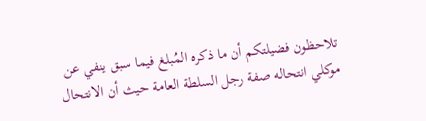تلاحظون فضيلتكم أن ما ذكره المُبلغ فيما سبق ينفي عن موكلي انتحاله صفة رجل السلطة العامة حيث أن الانتحال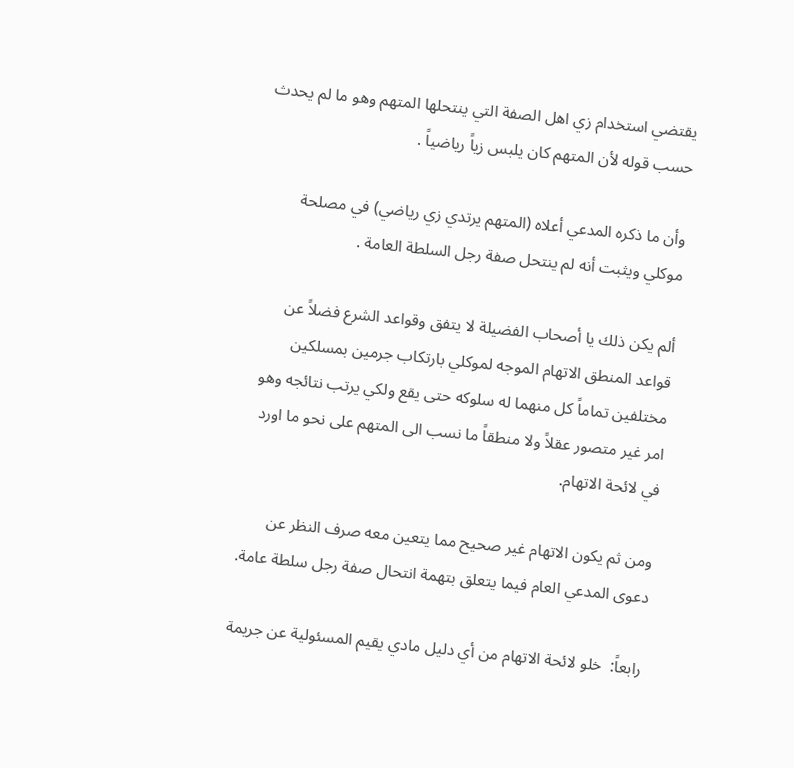يقتضي استخدام زي اهل الصفة التي ينتحلها المتهم وهو ما لم يحدث حسب قوله لأن المتهم كان يلبس زياً رياضياً .

وأن ما ذكره المدعي أعلاه (المتهم يرتدي زي رياضي) في مصلحة موكلي ويثبت أنه لم ينتحل صفة رجل السلطة العامة .

ألم يكن ذلك يا أصحاب الفضيلة لا يتفق وقواعد الشرع فضلاً عن قواعد المنطق الاتهام الموجه لموكلي بارتكاب جرمين بمسلكين مختلفين تماماً كل منهما له سلوكه حتى يقع ولكي يرتب نتائجه وهو امر غير متصور عقلاً ولا منطقاً ما نسب الى المتهم على نحو ما اورد في لائحة الاتهام.

ومن ثم يكون الاتهام غير صحيح مما يتعين معه صرف النظر عن دعوى المدعي العام فيما يتعلق بتهمة انتحال صفة رجل سلطة عامة.

رابعاً:  خلو لائحة الاتهام من أي دليل مادي يقيم المسئولية عن جريمة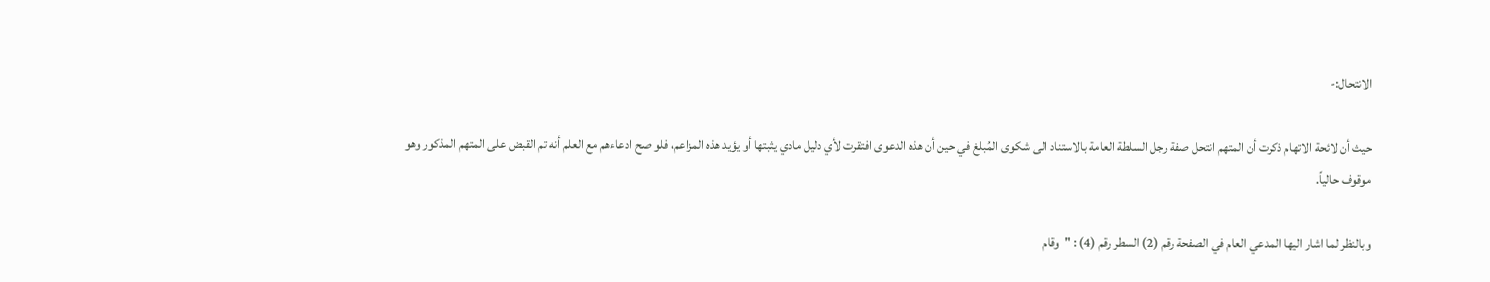الانتحال:-

حيث أن لائحة الاتهام ذكرت أن المتهم انتحل صفة رجل السلطة العامة بالاستناد الى شكوى المُبلغ في حين أن هذه الدعوى افتقرت لأي دليل مادي يثبتها أو يؤيد هذه المزاعم، فلو صح ادعاءهم مع العلم أنه تم القبض على المتهم المذكور وهو موقوف حالياً.

وبالنظر لما اشار اليها المدعي العام في الصفحة رقم (2) السطر رقم (4) : "وقام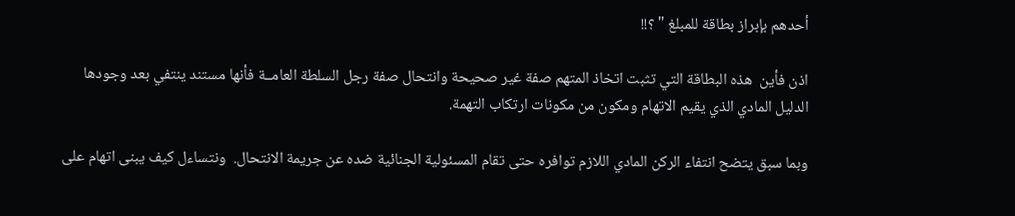أحدهم بإبراز بطاقة للمبلغ " ؟!!

اذن فأين  هذه البطاقة التي تثبت اتخاذ المتهم صفة غير صحيحة وانتحال صفة رجل السلطة العامــة فأنها مستند ينتفي بعد وجودها الدليل المادي الذي يقيم الاتهام ومكون من مكونات ارتكاب التهمة.

وبما سبق يتضح انتفاء الركن المادي اللازم توافره حتى تقام المسئولية الجنائية ضده عن جريمة الانتحال.  ونتساءل كيف يبنى اتهام على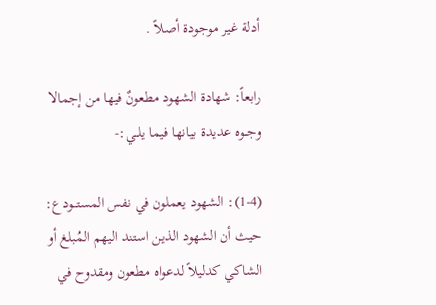أدلة غير موجودة أصلاً .

رابعاً: شهادة الشهود مطعونٌ فيها من إجمالا وجــوه عديدة بيانها فيما يلــي:-

(1-4): الشهود يعملون في نفس المستـــودع:  حيث أن الشهود الذين استند اليهم المُبلغ أو الشاكي كدليلاً لدعواه مطعون ومقدوح في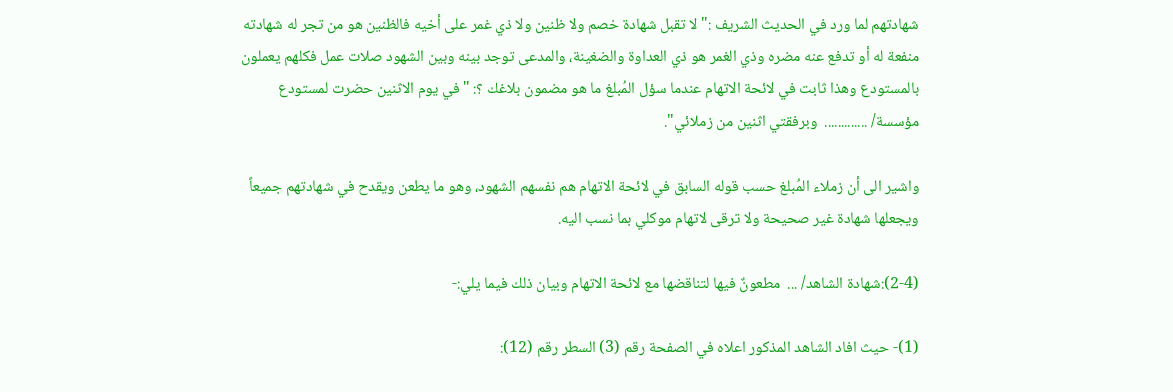شهادتهم لما ورد في الحديث الشريف :" لا تقبل شهادة خصم ولا ظنين ولا ذي غمر على أخيه فالظنين هو من تجر له شهادته منفعة له أو تدفع عنه مضره وذي الغمر هو ذي العداوة والضغينة، والمدعى توجد بينه وبين الشهود صلات عمل فكلهم يعملون بالمستودع وهذا ثابت في لائحة الاتهام عندما سؤل المُبلغ ما هو مضمون بلاغك ؟: "في يوم الاثنين حضرت لمستودع مؤسسة/ .............  وبرفقتي اثنين من زملائي".

واشير الى أن زملاء المُبلغ حسب قوله السابق في لائحة الاتهام هم نفسهم الشهود، وهو ما يطعن ويقدح في شهادتهم جميعاً ويجعلها شهادة غير صحيحة ولا ترقى لاتهام موكلي بما نسب اليه.

(2-4):شهادة الشاهد/ ...  مطعونٌ فيها لتناقضها مع لائحة الاتهام وبيان ذلك فيما يلي:-

(1)- حيث افاد الشاهد المذكور اعلاه في الصفحة رقم (3) السطر رقم (12):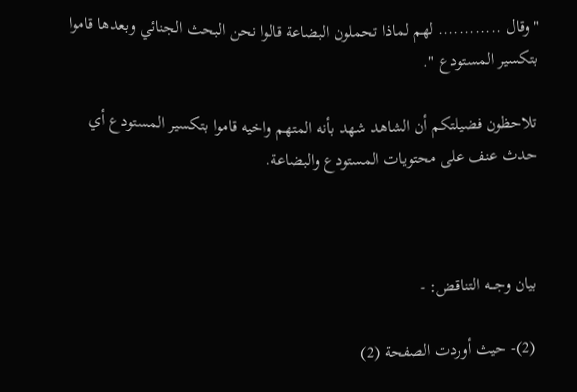"وقال ............ لهم لماذا تحملون البضاعة قالوا نحن البحث الجنائي وبعدها قاموا بتكسير المستودع ".

تلاحظون فضيلتكم أن الشاهد شهد بأنه المتهم واخيه قاموا بتكسير المستودع أي حدث عنف على محتويات المستودع والبضاعة.



بيان وجـــه التناقض: -

(2)- حيث أوردت الصفحة (2)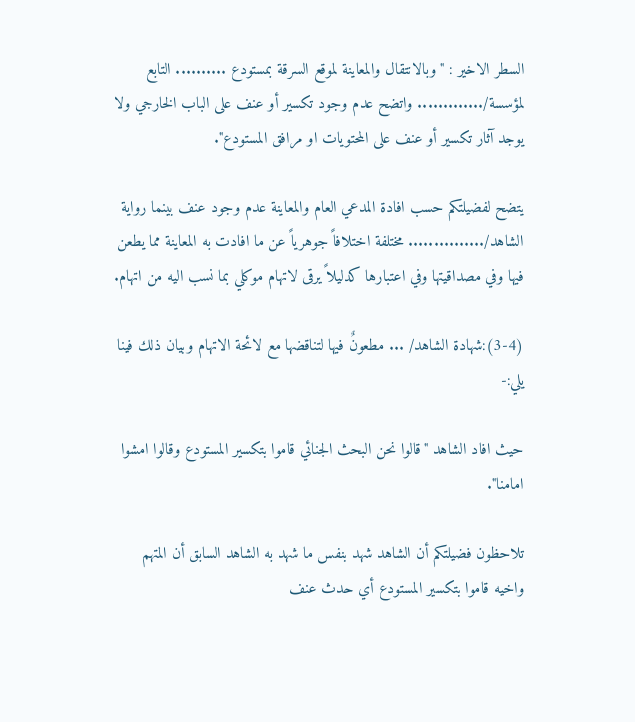السطر الاخير : "وبالانتقال والمعاينة لموقع السرقة بمستودع .......... التابع لمؤسسة/............. واتضح عدم وجود تكسير أو عنف على الباب الخارجي ولا يوجد آثار تكسير أو عنف على المحتويات او مرافق المستودع".

يتضح لفضيلتكم حسب افادة المدعي العام والمعاينة عدم وجود عنف بينما رواية الشاهد/............... مختلفة اختلافاً جوهرياً عن ما افادت به المعاينة مما يطعن فيها وفي مصداقيتها وفي اعتبارها كدليلاً يرقى لاتهام موكلي بما نسب اليه من اتهام.

(3-4):شهادة الشاهد/ ... مطعونٌ فيها لتناقضها مع لائحة الاتهام وبيان ذلك فينا يلي:-

حيث افاد الشاهد "قالوا نحن البحث الجنائي قاموا بتكسير المستودع وقالوا امشوا امامنا".

تلاحظون فضيلتكم أن الشاهد شهد بنفس ما شهد به الشاهد السابق أن المتهم واخيه قاموا بتكسير المستودع أي حدث عنف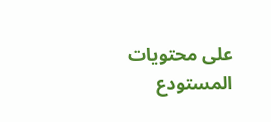على محتويات المستودع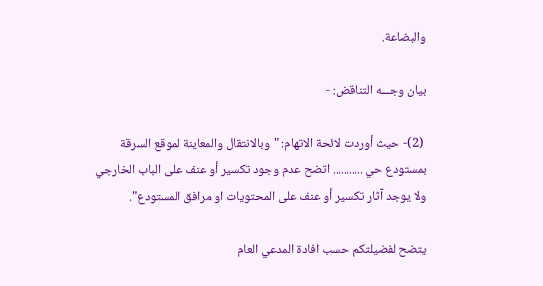والبضاعة.

بيان وجـــه التناقض: -

 (2)- حيث أوردت لائحة الاتهام: "وبالانتقال والمعاينة لموقع السرقة بمستودع حي ........... اتضح عدم وجود تكسير أو عنف على الباب الخارجي ولا يوجد آثار تكسير أو عنف على المحتويات او مرافق المستودع".

يتضح لفضيلتكم حسب افادة المدعي العام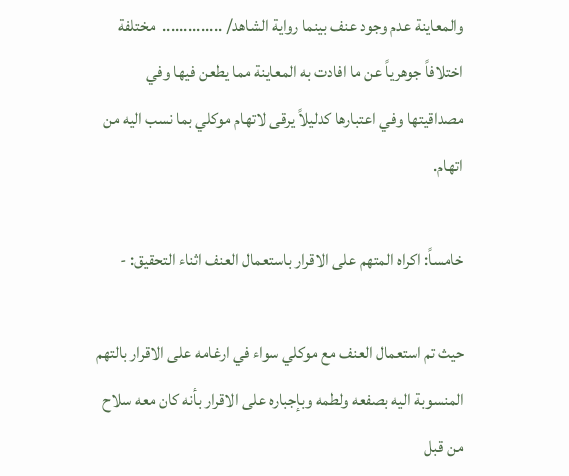والمعاينة عدم وجود عنف بينما رواية الشاهد/ ..............  مختلفة اختلافاً جوهرياً عن ما افادت به المعاينة مما يطعن فيها وفي مصداقيتها وفي اعتبارها كدليلاً يرقى لاتهام موكلي بما نسب اليه من اتهام.

خامساً: اكراه المتهم على الاقرار باستعمال العنف اثناء التحقيق: -

حيث تم استعمال العنف مع موكلي سواء في ارغامه على الاقرار بالتهم المنسوبة اليه بصفعه ولطمه وبإجباره على الاقرار بأنه كان معه سلاح من قبل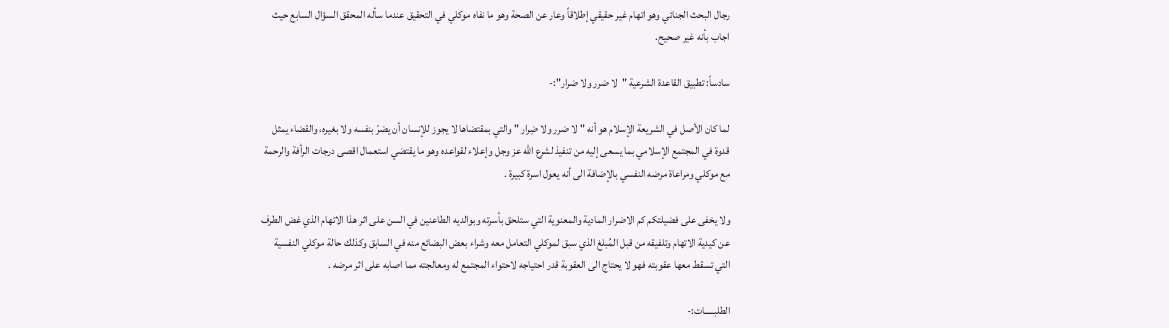رجال البحث الجنائي وهو اتهام غير حقيقي إطلاقاً وعار عن الصحة وهو ما نفاه موكلي في التحقيق عندما سأله المحقق السؤال السابع حيث اجاب بأنه غير صحيح.

سادساً: تطبيق القاعدة الشرعية "لا ضرر ولا ضرار":-

لما كان الأصل في الشريعة الإسلام هو أنه " لا ضرر ولا ضِرار " والتي بمقتضاها لا يجوز للإنسان أن يضرّ بنفسه ولا بغيره، والقضاء يمثل قدوة في المجتمع الإسلامي بما يسعى إليه من تنفيذ لشرع الله عز وجل وإعلاء لقواعده وهو ما يقتضي استعمال اقصى درجات الرأفة والرحمة مع موكلي ومراعاة مرضه النفسي بالإضافة الى أنه يعول اسرة كبيرة .

ولا يخفى على فضيلتكم كم الاضرار المادية والمعنوية التي ستلحق بأسرته وبوالديه الطاعنين في السن على اثر هذا الاتهام الذي غض الطرف عن كيدية الاتهام وتلفيقه من قبل المُبلغ الذي سبق لموكلي التعامل معه وشراء بعض البضائع منه في السابق وكذلك حالة موكلي النفسية التي تسقط معها عقوبته فهو لا يحتاج الى العقوبة قدر احتياجه لاحتواء المجتمع له ومعالجته مما اصابه على اثر مرضه .

الطلبـــــات:-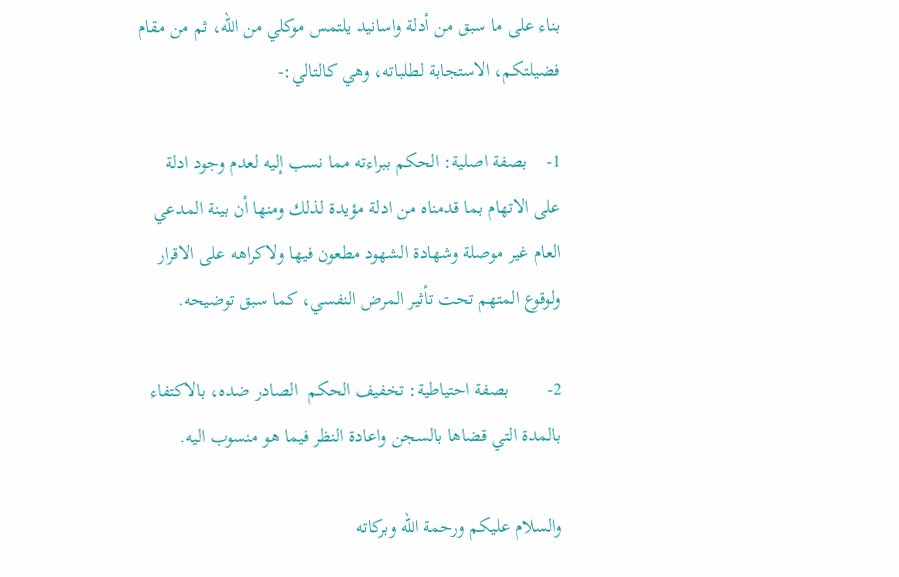بناء على ما سبق من أدلة واسانيد يلتمس موكلي من الله، ثم من مقام فضيلتكم، الاستجابة لطلباته، وهي كالتالي:-

1-    بصفة اصلية: الحكم ببراءته مما نسب إليه لعدم وجود ادلة على الاتهام بما قدمناه من ادلة مؤيدة لذلك ومنها أن بينة المدعي العام غير موصلة وشهادة الشهود مطعون فيها ولاكراهه على الاقرار ولوقوع المتهم تحت تأثير المرض النفسي، كما سبق توضيحه.

2-        بصفة احتياطية: تخفيف الحكم  الصادر ضده، بالاكتفاء بالمدة التي قضاها بالسجن واعادة النظر فيما هو منسوب اليه.

والسلام عليكم ورحمة الله وبركاته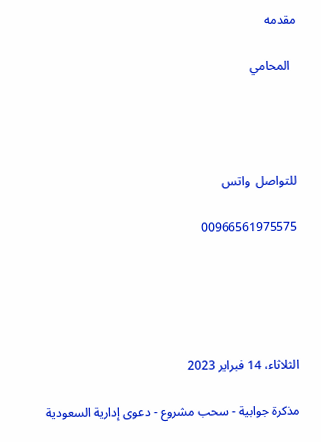مقدمه

  المحامي




للتواصل  واتس

00966561975575





الثلاثاء، 14 فبراير 2023

مذكرة جوابية - سحب مشروع - دعوى إدارية السعودية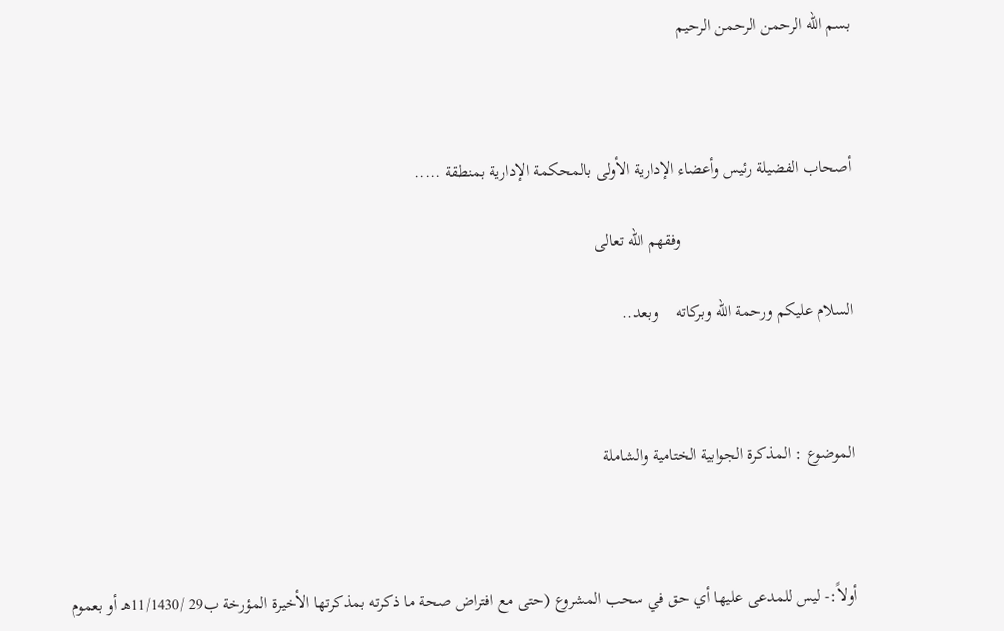بسم الله الرحمن الرحمن الرحيم



أصحاب الفضيلة رئيس وأعضاء الإدارية الأولى بالمحكمة الإدارية بمنطقة .....

                                        وفقهم الله تعالى

السلام عليكم ورحمة الله وبركاته    وبعد..



الموضوع : المذكرة الجوابية الختامية والشاملة



أولاً:- ليس للمدعى عليها أي حق في سحب المشروع (حتى مع افتراض صحة ما ذكرته بمذكرتها الأخيرة المؤرخة ب29 /11/1430هـ أو بعموم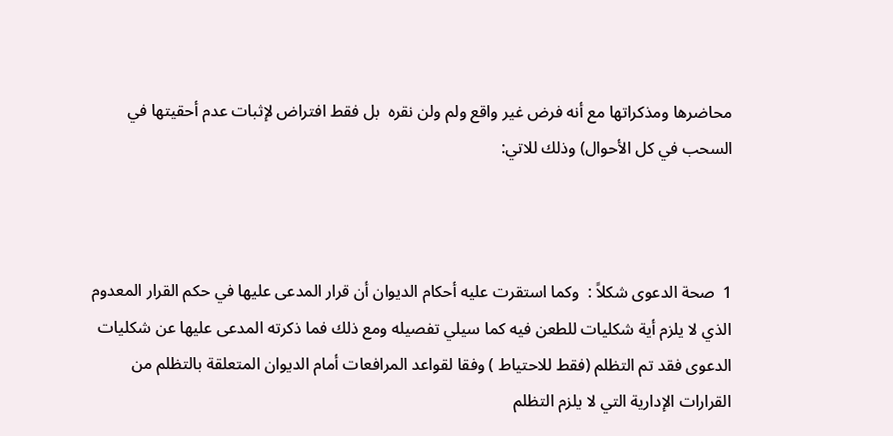محاضرها ومذكراتها مع أنه فرض غير واقع ولم ولن نقره  بل فقط افتراض لإثبات عدم أحقيتها في السحب في كل الأحوال) وذلك للاتي:



1  صحة الدعوى شكلاً :  وكما استقرت عليه أحكام الديوان أن قرار المدعى عليها في حكم القرار المعدوم الذي لا يلزم أية شكليات للطعن فيه كما سيلي تفصيله ومع ذلك فما ذكرته المدعى عليها عن شكليات الدعوى فقد تم التظلم (فقط للاحتياط ) وفقا لقواعد المرافعات أمام الديوان المتعلقة بالتظلم من القرارات الإدارية التي لا يلزم التظلم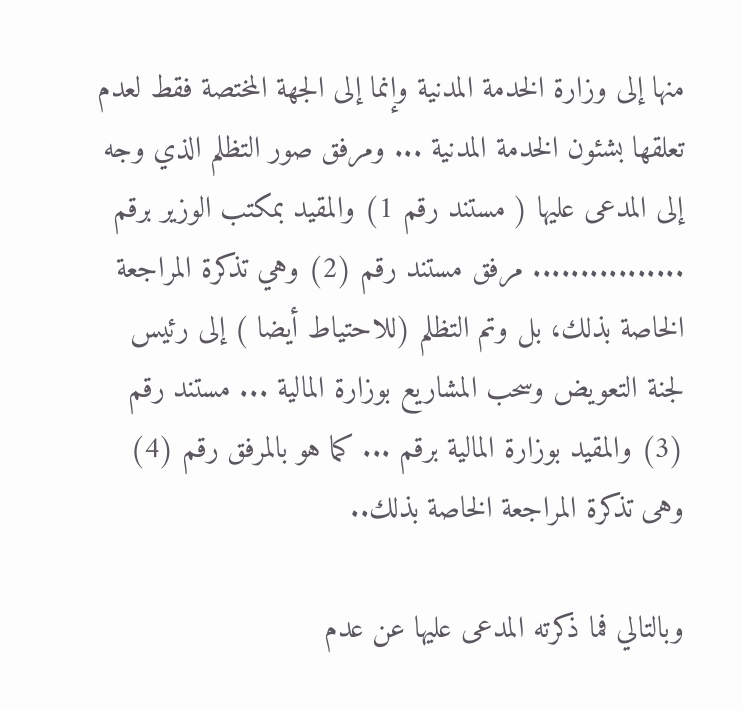منها إلى وزارة الخدمة المدنية وإنما إلى الجهة المختصة فقط لعدم تعلقها بشئون الخدمة المدنية ... ومرفق صور التظلم الذي وجه إلى المدعى عليها ( مستند رقم 1) والمقيد بمكتب الوزير برقم  ................ مرفق مستند رقم (2) وهي تذكرة المراجعة الخاصة بذلك، بل وتم التظلم (للاحتياط أيضا ) إلى رئيس لجنة التعويض وسحب المشاريع بوزارة المالية ... مستند رقم (3) والمقيد بوزارة المالية برقم ... كما هو بالمرفق رقم (4) وهى تذكرة المراجعة الخاصة بذلك..

وبالتالي فما ذكرته المدعى عليها عن عدم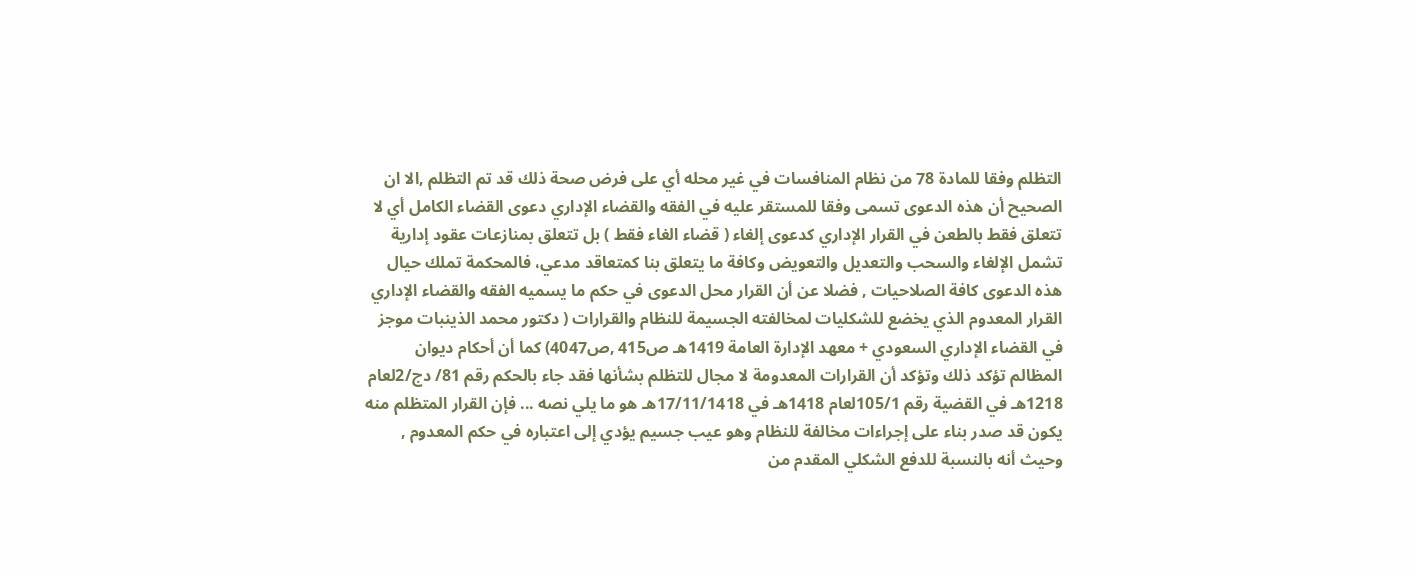التظلم وفقا للمادة 78 من نظام المنافسات في غير محله أي على فرض صحة ذلك قد تم التظلم ,الا ان الصحيح أن هذه الدعوى تسمى وفقا للمستقر عليه في الفقه والقضاء الإداري دعوى القضاء الكامل أي لا تتعلق فقط بالطعن في القرار الإداري كدعوى إلغاء ( قضاء الغاء فقط ) بل تتعلق بمنازعات عقود إدارية تشمل الإلغاء والسحب والتعديل والتعويض وكافة ما يتعلق بنا كمتعاقد مدعي، فالمحكمة تملك حيال هذه الدعوى كافة الصلاحيات , فضلا عن أن القرار محل الدعوى في حكم ما يسميه الفقه والقضاء الإداري القرار المعدوم الذي يخضع للشكليات لمخالفته الجسيمة للنظام والقرارات ( دكتور محمد الذينبات موجز في القضاء الإداري السعودي + معهد الإدارة العامة 1419هـ ص415 ,ص4047) كما أن أحكام ديوان المظالم تؤكد ذلك وتؤكد أن القرارات المعدومة لا مجال للتظلم بشأنها فقد جاء بالحكم رقم 81/ دج/2لعام 1218هـ في القضية رقم 105/1لعام 1418هـ في 17/11/1418هـ هو ما يلي نصه ... فإن القرار المتظلم منه يكون قد صدر بناء على إجراءات مخالفة للنظام وهو عيب جسيم يؤدي إلى اعتباره في حكم المعدوم , وحيث أنه بالنسبة للدفع الشكلي المقدم من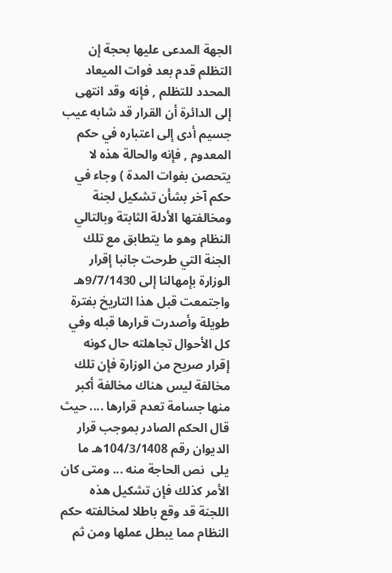الجهة المدعى عليها بحجة إن التظلم قدم بعد فوات الميعاد المحدد للتظلم , فإنه وقد انتهى إلى الدائرة أن القرار قد شابه عيب جسيم أدى إلى اعتباره في حكم المعدوم , فإنه والحالة هذه لا يتحصن بفوات المدة ) وجاء في حكم آخر بشأن تشكيل لجنة ومخالفتها الأدلة الثابتة وبالتالي النظام وهو ما يتطابق مع تلك الجنة التي طرحت جانبا إقرار الوزارة بإمهالنا إلى 9/7/1430هـ واجتمعت قبل هذا التاريخ بفترة طويلة وأصدرت قرارها قبله وفي كل الأحوال تجاهلته حال كونه إقرار صريح من الوزارة فإن تلك مخالفة ليس هناك مخالفة أكبر منها جسامة تعدم قرارها .... حيث قال الحكم الصادر بموجب قرار الديوان رقم 104/3/1408هـ ما يلى  نص الحاجة منه ... ومتى كان الأمر كذلك فإن تشكيل هذه اللجنة قد وقع باطلا لمخالفته حكم النظام مما يبطل عملها ومن ثم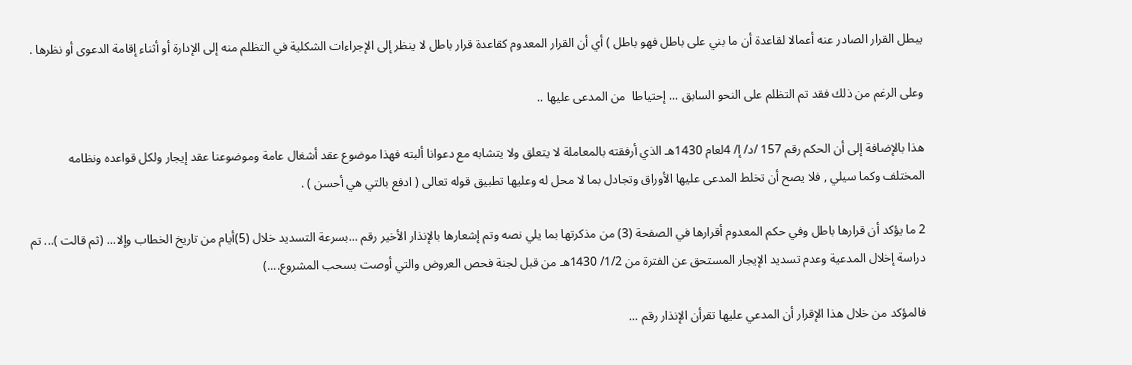يبطل القرار الصادر عنه أعمالا لقاعدة أن ما بني على باطل فهو باطل ) أي أن القرار المعدوم كقاعدة قرار باطل لا ينظر إلى الإجراءات الشكلية في التظلم منه إلى الإدارة أو أثناء إقامة الدعوى أو نظرها .

وعلى الرغم من ذلك فقد تم التظلم على النحو السابق ... إحتياطا  من المدعى عليها ..

هذا بالإضافة إلى أن الحكم رقم 157 /د/ إ/ 4لعام 1430هـ الذي أرفقته بالمعاملة لا يتعلق ولا يتشابه مع دعوانا ألبته فهذا موضوع عقد أشغال عامة وموضوعنا عقد إيجار ولكل قواعده ونظامه المختلف وكما سيلي , فلا يصح أن تخلط المدعى عليها الأوراق وتجادل بما لا محل له وعليها تطبيق قوله تعالى ( ادفع بالتي هي أحسن ) .

2 ما يؤكد أن قرارها باطل وفي حكم المعدوم أقرارها في الصفحة (3) من مذكرتها بما يلي نصه وتم إشعارها بالإنذار الأخير رقم ...بسرعة التسديد خلال (5)أيام من تاريخ الخطاب وإلا... (ثم قالت )... تم دراسة إخلال المدعية وعدم تسديد الإيجار المستحق عن الفترة من 1/2/ 1430هـ من قبل لجنة فحص العروض والتي أوصت بسحب المشروع....)

فالمؤكد من خلال هذا الإقرار أن المدعي عليها تقرأن الإنذار رقم ...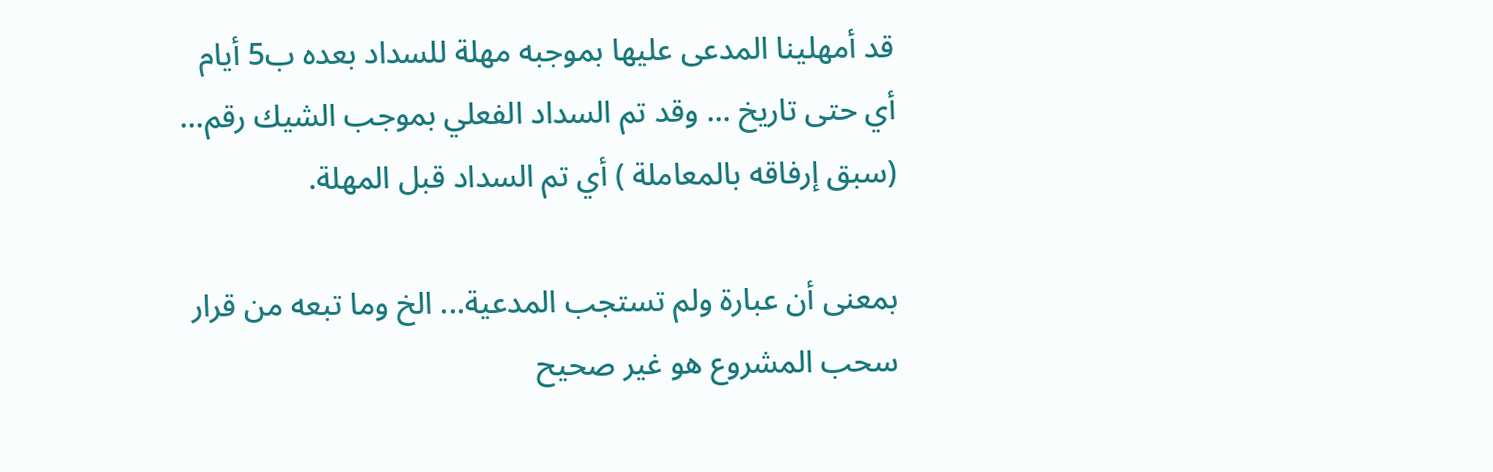قد أمهلينا المدعى عليها بموجبه مهلة للسداد بعده ب5 أيام أي حتى تاريخ ... وقد تم السداد الفعلي بموجب الشيك رقم...  (سبق إرفاقه بالمعاملة ) أي تم السداد قبل المهلة.

بمعنى أن عبارة ولم تستجب المدعية... الخ وما تبعه من قرار سحب المشروع هو غير صحيح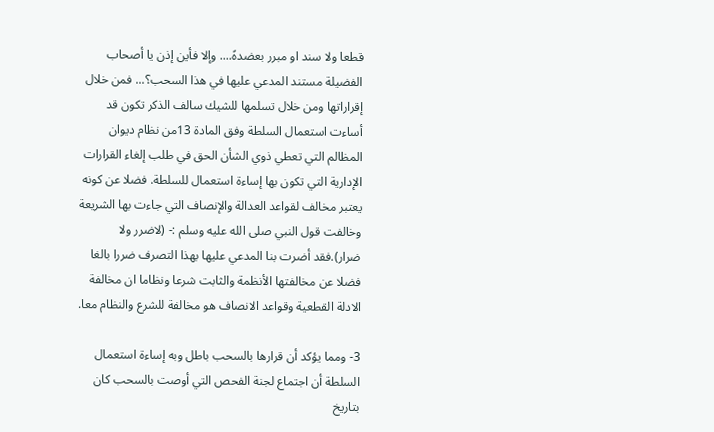قطعا ولا سند او مبرر بعضدهً.... وإلا فأين إذن يا أصحاب الفضيلة مستند المدعي عليها في هذا السحب؟... فمن خلال إقراراتها ومن خلال تسلمها للشيك سالف الذكر تكون قد أساءت استعمال السلطة وفق المادة 13من نظام ديوان المظالم التي تعطي ذوي الشأن الحق في طلب إلغاء القرارات الإدارية التي تكون بها إساءة استعمال للسلطة. فضلا عن كونه يعتبر مخالف لقواعد العدالة والإنصاف التي جاءت بها الشريعة وخالفت قول النبي صلى الله عليه وسلم :- (لاضرر ولا ضرار).فقد أضرت بنا المدعي عليها بهذا التصرف ضررا بالغا فضلا عن مخالفتها الأنظمة والثابت شرعا ونظاما ان مخالفة الادلة القطعية وقواعد الانصاف هو مخالفة للشرع والنظام معا.

3- ومما يؤكد أن قرارها بالسحب باطل وبه إساءة استعمال السلطة أن اجتماع لجنة الفحص التي أوصت بالسحب كان بتاريخ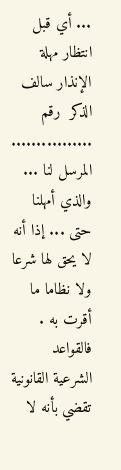... أي قبل انتظار مهلة الإنذار سالف الذكر  رقم  ................  المرسل لنا ... والذي أمهلنا حتى ... إذا أنه لا يحق لها شرعا ولا نظاما ما أقرت به . فالقواعد الشرعية القانونية تقضي بأنه لا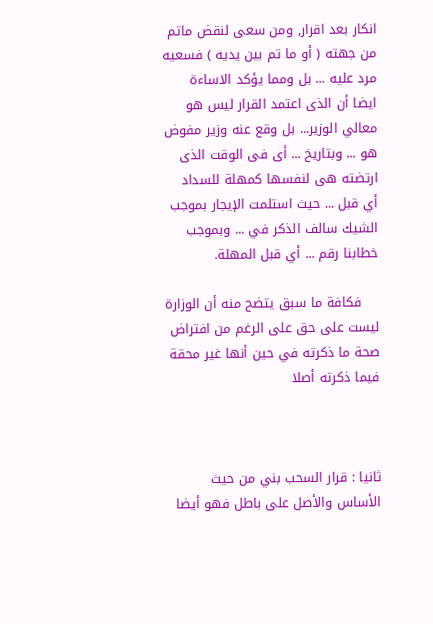انكار بعد اقرار, ومن سعى لنقض ماتم من جهته ( أو ما تم بين يديه ) فسعيه مرد عليه ... بل ومما يؤكد الاساءة ايضا أن الذى اعتمد القرار ليس هو معالي الوزير... بل وقع عنه وزير مفوض هو ... وبتاريخ ... أى فى الوقت الذى ارتضته هى لنفسها كمهلة للسداد أي قبل ... حيث استلمت الإيجار بموجب الشيك سالف الذكر في ... وبموجب خطابنا رقم ... أي قبل المهلة.

    فكافة ما سبق يتضح منه أن الوزارة ليست على حق على الرغم من افتراض صحة ما ذكرته في حين أنها غير محقة فيما ذكرته أصلا



ثانيا : قرار السحب بني من حيث الأساس والأصل على باطل فهو أيضا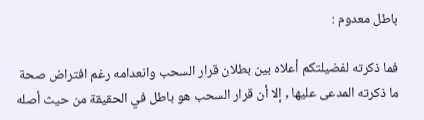باطل معدوم :

فما ذكرته لفضيلتكم أعلاه بين بطلان قرار السحب وانعدامه رغم افتراض صحة ما ذكرته المدعى عليها , إلا أن قرار السحب هو باطل في الحقيقة من حيث أصله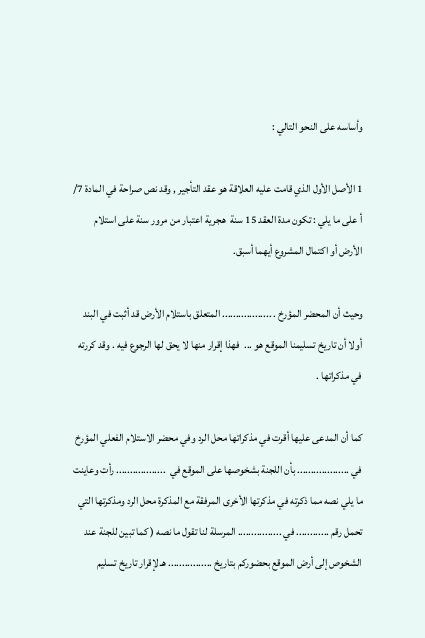وأساسه على النحو التالي :

1 الأصل الأول الذي قامت عليه العلاقة هو عقد التأجير , وقد نص صراحة في المادة 7/ أ على ما يلي : تكون مدة العقد 15 سنة  هجرية اعتبار من مرور سنة على استلام الأرض أو اكتمال المشروع أيهما أسبق.

وحيث أن المحضر المؤرخ . .................. المتعلق باستلام الأرض قد أثبت في البند أولا أن تاريخ تسليمنا الموقع هو ...  فهذا إقرار منها لا يحق لها الرجوع فيه . وقد كررته في مذكراتها .

كما أن المدعى عليها أقرت في مذكراتها محل الرد وفي محضر الاستلام الفعلي المؤرخ في ................... بأن اللجنة بشخوصها على الموقع في  .................. رأت وعاينت ما يلي نصه مما ذكرته في مذكرتها الأخرى المرفقة مع المذكرة محل الرد ومذكرتها التي تحمل رقم ............ في ................ المرسلة لنا تقول ما نصه ( كما تبين للجنة عند الشخوص إلى أرض الموقع بحضوركم بتاريخ ................ هـ لإقرار تاريخ تسليم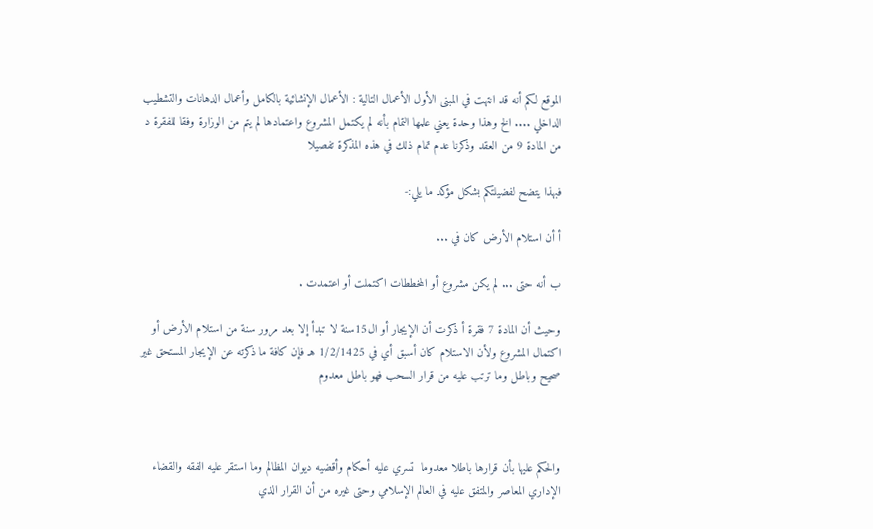الموقع لكم أنه قد انتهت في المبنى الأول الأعمال التالية : الأعمال الإنشائية بالكامل وأعمال الدهانات والتشطيب الداخلي .... الخ وهذا وحدة يعني علمها التمام بأنه لم يكتمل المشروع واعتمادها لم يتم من الوزارة وفقا للفقرة د من المادة 9 من العقد وذكرنا عدم تمام ذلك في هذه المذكرة تفصيلا

فبهذا يتضح لفضيلتكم بشكل مؤكد ما يلي:-

أ أن استلام الأرض كان في ...

ب أنه حتى ... لم يكن مشروع أو المخططات اكتملت أو اعتمدت .

وحيث أن المادة 7 فقرة أ ذكرت أن الإيجار أو ال15سنة لا تبدأ إلا بعد مرور سنة من استلام الأرض أو اكتمال المشروع ولأن الاستلام كان أسبق أي في 1/2/1425 هـ فإن كافة ما ذكرته عن الإيجار المستحق غير صحيح وباطل وما ترتب عليه من قرار السحب فهو باطل معدوم



والحكم عليها بأن قرارها باطلا معدوما  تسري عليه أحكام وأقضيه ديوان المظالم وما استقر عليه الفقه والقضاء الإداري المعاصر والمتفق عليه في العالم الإسلامي وحتى غيره من أن القرار الذي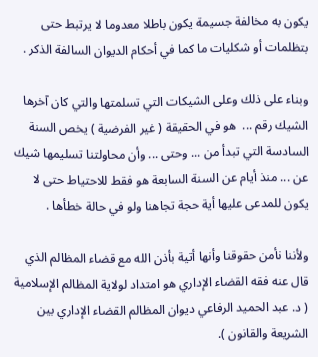يكون به مخالفة جسيمة يكون باطلا معدوما لا يرتبط حتى بتظلمات أو شكليات ما كما في أحكام الديوان السالفة الذكر .

وبناء على ذلك وعلى الشيكات التي تسلمتها والتي كان آخرها الشيك رقم ...  هو في الحقيقة ( غير الفرضية ) يخص السنة السادسة التي تبدأ من ... وحتى ... وأن محاولتنا تسليمها شيك عن ... منذ أيام عن السنة السابعة هو فقط للاحتياط حتى لا يكون للمدعى عليها أية حجة تجاهنا ولو في حالة خطأها .

ولأننا نأمن حقوقنا وأنها أتية بأذن الله مع قضاء المظالم الذي قال عنه فقه القضاء الإداري هو امتداد لولاية المظالم الإسلامية ( د. عبد الحميد الرفاعي ديوان المظالم القضاء الإداري بين الشريعة والقانون ).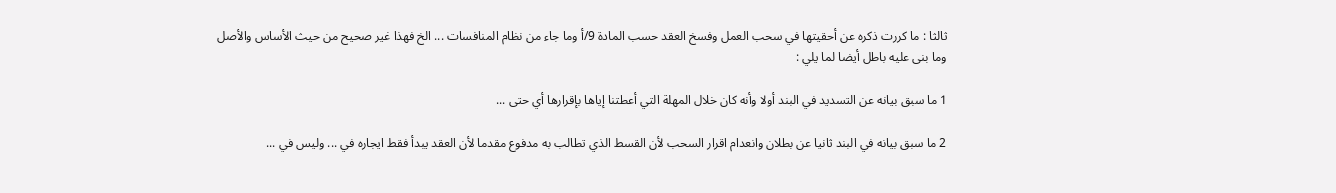ثالثا : ما كررت ذكره عن أحقيتها في سحب العمل وفسخ العقد حسب المادة 9/أ وما جاء من نظام المنافسات ... الخ فهذا غير صحيح من حيث الأساس والأصل وما بنى عليه باطل أيضا لما يلي :

1 ما سبق بيانه عن التسديد في البند أولا وأنه كان خلال المهلة التي أعطتنا إياها بإقرارها أي حتى ...

2 ما سبق بيانه في البند ثانيا عن بطلان وانعدام اقرار السحب لأن القسط الذي تطالب به مدفوع مقدما لأن العقد يبدأ فقط ايجاره في ... وليس في ...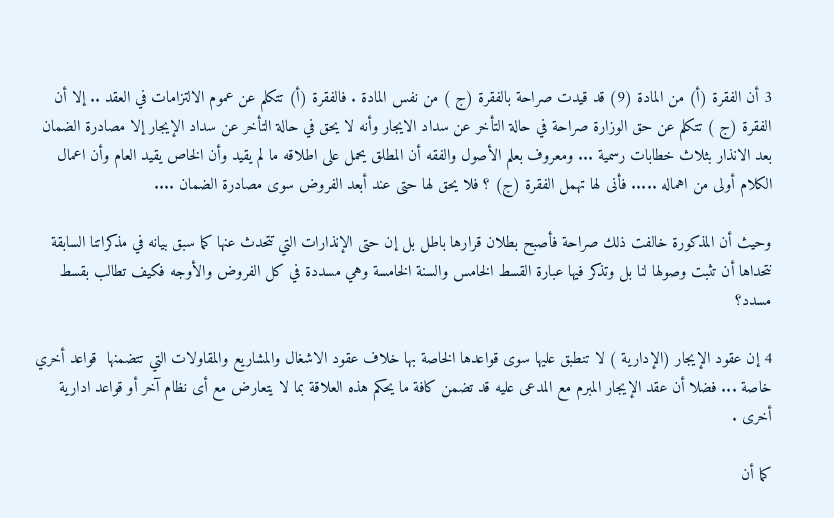3 أن الفقرة (أ) من المادة (9) قد قيدت صراحة بالفقرة (ج ) من نفس المادة . فالفقرة (أ) تتكلم عن عموم الالتزامات في العقد .. إلا أن الفقرة (ج ) تتكلم عن حق الوزارة صراحة في حالة التأخر عن سداد الايجار وأنه لا يحق في حالة التأخر عن سداد الإيجار إلا مصادرة الضمان بعد الانذار بثلاث خطابات رسمية ... ومعروف بعلم الأصول والفقه أن المطلق يحمل على اطلاقه ما لم يقيد وأن الخاص يقيد العام وأن اعمال الكلام أولى من اهماله ..... فأنى لها تهمل الفقرة (ج) ؟ فلا يحق لها حتى عند أبعد الفروض سوى مصادرة الضمان ....

وحيث أن المذكورة خالفت ذلك صراحة فأصبح بطلان قرارها باطل بل إن حتى الإنذارات التي تتحدث عنها كما سبق بيانه في مذكراتنا السابقة نتحداها أن تثبت وصولها لنا بل وتذكر فيها عبارة القسط الخامس والسنة الخامسة وهي مسددة في كل الفروض والأوجه فكيف تطالب بقسط مسدد؟

4 إن عقود الإيجار (الإدارية ) لا تنطبق عليها سوى قواعدها الخاصة بها خلاف عقود الاشغال والمشاريع والمقاولات التي تتضمنها  قواعد أخري خاصة ... فضلا أن عقد الإيجار المبرم مع المدعى عليه قد تضمن كافة ما يحكم هذه العلاقة بما لا يتعارض مع أى نظام آخر أو قواعد ادارية أخرى .

كما أن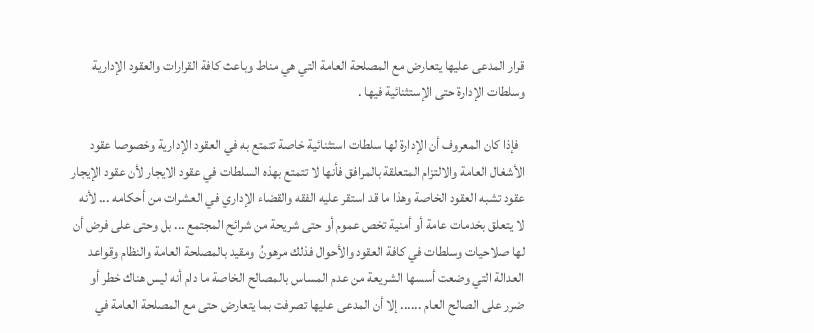قرار المدعى عليها يتعارض مع المصلحة العامة التي هي مناط وباعث كافة القرارات والعقود الإدارية وسلطات الإدارة حتى الإستثنائية فيها .

  فإذا كان المعروف أن الإدارة لها سلطات استثنائية خاصة تتمتع به في العقود الإدارية وخصوصا عقود الأشغال العامة والالتزام المتعلقة بالمرافق فأنها لا تتمتع بهذه السلطات في عقود الايجار لأن عقود الإيجار عقود تشبه العقود الخاصة وهذا ما قد استقر عليه الفقه والقضاء الإداري في العشرات من أحكامه ... لأنه لا يتعلق بخدمات عامة أو أمنية تخص عموم أو حتى شريحة من شرائح المجتمع ... بل وحتى على فرض أن لها صلاحيات وسلطات في كافة العقود والأحوال فذلك مرهونُ  ومقيد بالمصلحة العامة والنظام وقواعد العدالة التي وضعت أسسها الشريعة من عدم المساس بالمصالح الخاصة ما دام أنه ليس هناك خطر أو ضرر على الصالح العام ...... إلا أن المدعى عليها تصرفت بما يتعارض حتى مع المصلحة العامة في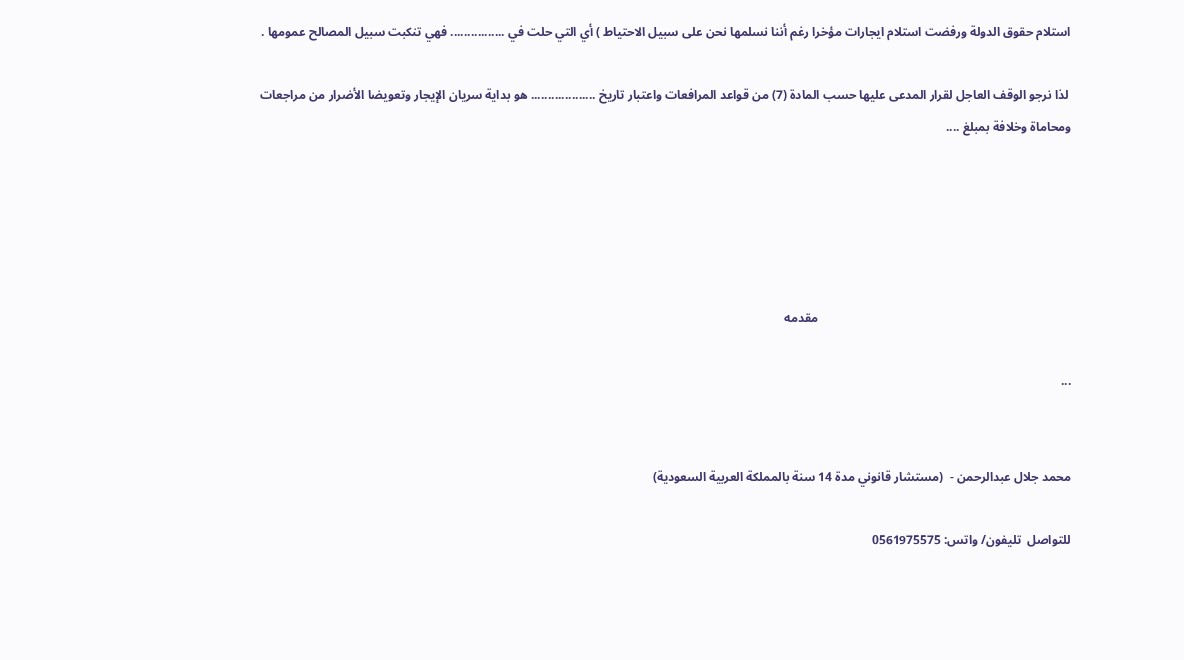استلام حقوق الدولة ورفضت استلام ايجارات مؤخرا رغم أننا نسلمها نحن على سبيل الاحتياط ) أي التي حلت في ................ فهي تنكبت سبيل المصالح عمومها .

 لذا نرجو الوقف العاجل لقرار المدعى عليها حسب المادة (7) من قواعد المرافعات واعتبار تاريخ ................... هو بداية سريان الإيجار وتعويضا الأضرار من مراجعات ومحاماة وخلافة بمبلغ ....





                                                                                 مقدمه

...


محمد جلال عبدالرحمن -  (مستشار قانوني مدة 14 سنة بالمملكة العربية السعودية)

للتواصل  تليفون/ واتس: 0561975575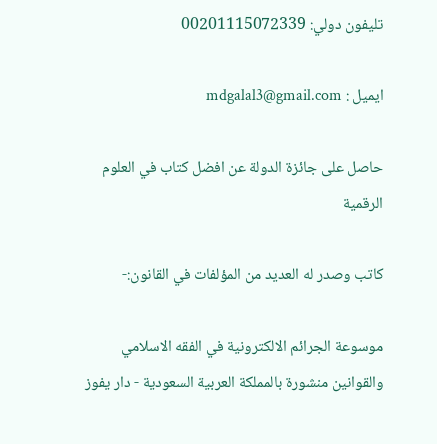تليفون دولي: 00201115072339

ايميل : mdgalal3@gmail.com

حاصل على جائزة الدولة عن افضل كتاب في العلوم الرقمية

كاتب وصدر له العديد من المؤلفات في القانون:-

موسوعة الجرائم الالكترونية في الفقه الاسلامي والقوانين منشورة بالمملكة العربية السعودية - دار يفوز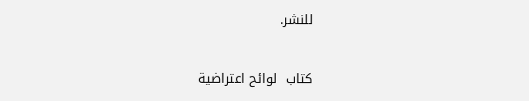للنشر.

كتاب  لوائح اعتراضية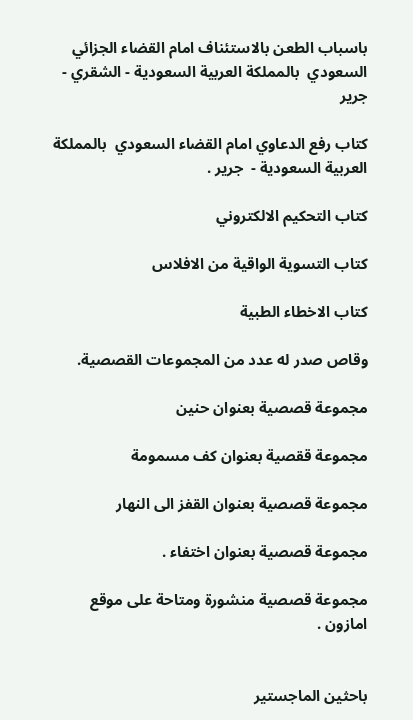باسباب الطعن بالاستئناف امام القضاء الجزائي السعودي  بالمملكة العربية السعودية - الشقري - جرير

كتاب رفع الدعاوي امام القضاء السعودي  بالمملكة العربية السعودية -  جرير .

كتاب التحكيم الالكتروني

كتاب التسوية الواقية من الافلاس

كتاب الاخطاء الطبية

وقاص صدر له عدد من المجموعات القصصية.

مجموعة قصصية بعنوان حنين

مجموعة ققصية بعنوان كف مسمومة

مجموعة قصصية بعنوان القفز الى النهار

مجموعة قصصية بعنوان اختفاء .

مجموعة قصصية منشورة ومتاحة على موقع امازون .


باحثين الماجستير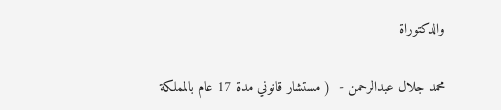والدكتوراة

محمد جلال عبدالرحمن -  ( مستشار قانوني مدة 17 عام بالمملكة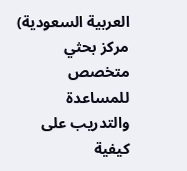العربية السعودية)   مركز بحثي متخصص للمساعدة والتدريب على كيفية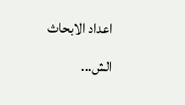اعداد الابحاث الش...